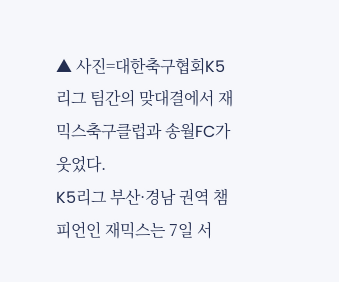▲ 사진=대한축구협회K5리그 팀간의 맞대결에서 재믹스축구클럽과 송월FC가 웃었다.
K5리그 부산·경남 권역 챔피언인 재믹스는 7일 서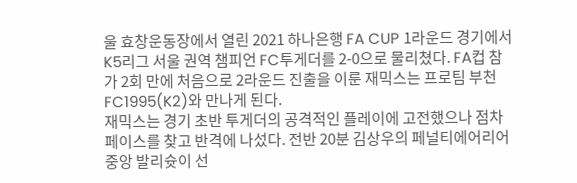울 효창운동장에서 열린 2021 하나은행 FA CUP 1라운드 경기에서 K5리그 서울 권역 챔피언 FC투게더를 2-0으로 물리쳤다. FA컵 참가 2회 만에 처음으로 2라운드 진출을 이룬 재믹스는 프로팀 부천FC1995(K2)와 만나게 된다.
재믹스는 경기 초반 투게더의 공격적인 플레이에 고전했으나 점차 페이스를 찾고 반격에 나섰다. 전반 20분 김상우의 페널티에어리어 중앙 발리슛이 선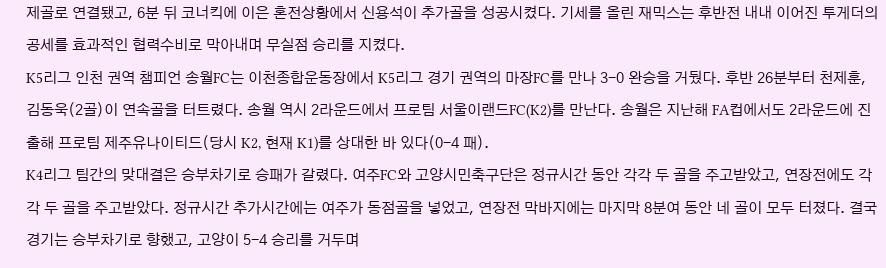제골로 연결됐고, 6분 뒤 코너킥에 이은 혼전상황에서 신용석이 추가골을 성공시켰다. 기세를 올린 재믹스는 후반전 내내 이어진 투게더의 공세를 효과적인 협력수비로 막아내며 무실점 승리를 지켰다.
K5리그 인천 권역 챔피언 송월FC는 이천종합운동장에서 K5리그 경기 권역의 마장FC를 만나 3-0 완승을 거뒀다. 후반 26분부터 천제훈, 김동욱(2골)이 연속골을 터트렸다. 송월 역시 2라운드에서 프로팀 서울이랜드FC(K2)를 만난다. 송월은 지난해 FA컵에서도 2라운드에 진출해 프로팀 제주유나이티드(당시 K2, 현재 K1)를 상대한 바 있다(0-4 패).
K4리그 팀간의 맞대결은 승부차기로 승패가 갈렸다. 여주FC와 고양시민축구단은 정규시간 동안 각각 두 골을 주고받았고, 연장전에도 각각 두 골을 주고받았다. 정규시간 추가시간에는 여주가 동점골을 넣었고, 연장전 막바지에는 마지막 8분여 동안 네 골이 모두 터졌다. 결국 경기는 승부차기로 향했고, 고양이 5-4 승리를 거두며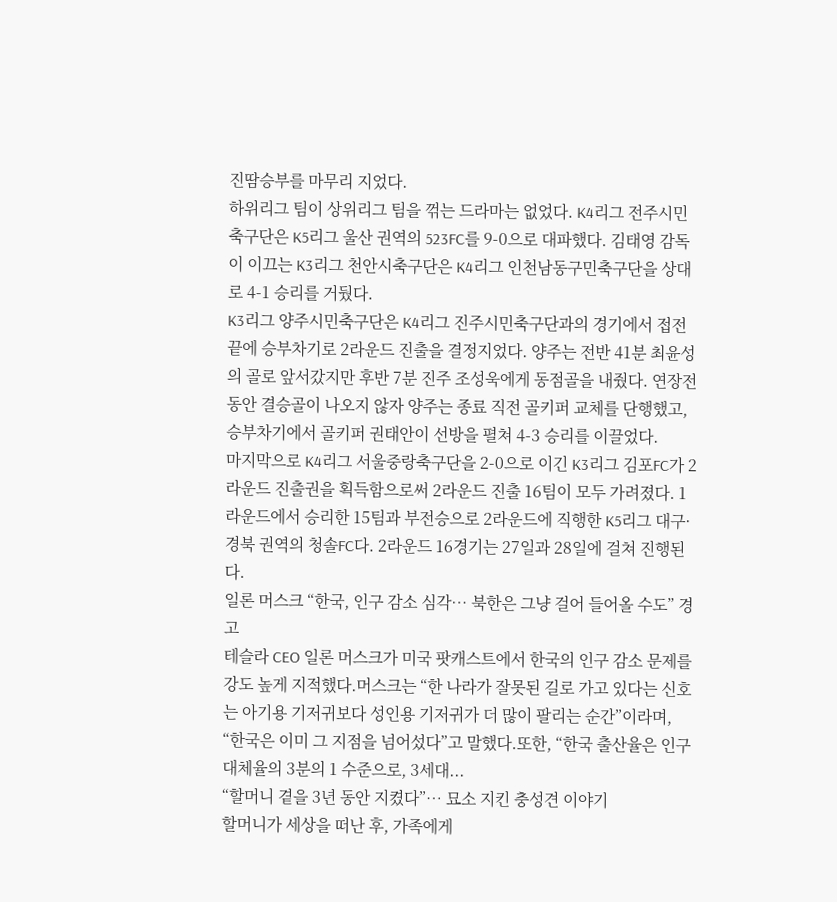진땀승부를 마무리 지었다.
하위리그 팀이 상위리그 팀을 꺾는 드라마는 없었다. K4리그 전주시민축구단은 K5리그 울산 권역의 523FC를 9-0으로 대파했다. 김태영 감독이 이끄는 K3리그 천안시축구단은 K4리그 인천남동구민축구단을 상대로 4-1 승리를 거뒀다.
K3리그 양주시민축구단은 K4리그 진주시민축구단과의 경기에서 접전 끝에 승부차기로 2라운드 진출을 결정지었다. 양주는 전반 41분 최윤성의 골로 앞서갔지만 후반 7분 진주 조성욱에게 동점골을 내줬다. 연장전 동안 결승골이 나오지 않자 양주는 종료 직전 골키퍼 교체를 단행했고, 승부차기에서 골키퍼 권태안이 선방을 펼쳐 4-3 승리를 이끌었다.
마지막으로 K4리그 서울중랑축구단을 2-0으로 이긴 K3리그 김포FC가 2라운드 진출권을 획득함으로써 2라운드 진출 16팀이 모두 가려졌다. 1라운드에서 승리한 15팀과 부전승으로 2라운드에 직행한 K5리그 대구·경북 권역의 청솔FC다. 2라운드 16경기는 27일과 28일에 걸쳐 진행된다.
일론 머스크 “한국, 인구 감소 심각… 북한은 그냥 걸어 들어올 수도” 경고
테슬라 CEO 일론 머스크가 미국 팟캐스트에서 한국의 인구 감소 문제를 강도 높게 지적했다.머스크는 “한 나라가 잘못된 길로 가고 있다는 신호는 아기용 기저귀보다 성인용 기저귀가 더 많이 팔리는 순간”이라며, “한국은 이미 그 지점을 넘어섰다”고 말했다.또한, “한국 출산율은 인구 대체율의 3분의 1 수준으로, 3세대...
“할머니 곁을 3년 동안 지켰다”… 묘소 지킨 충성견 이야기
할머니가 세상을 떠난 후, 가족에게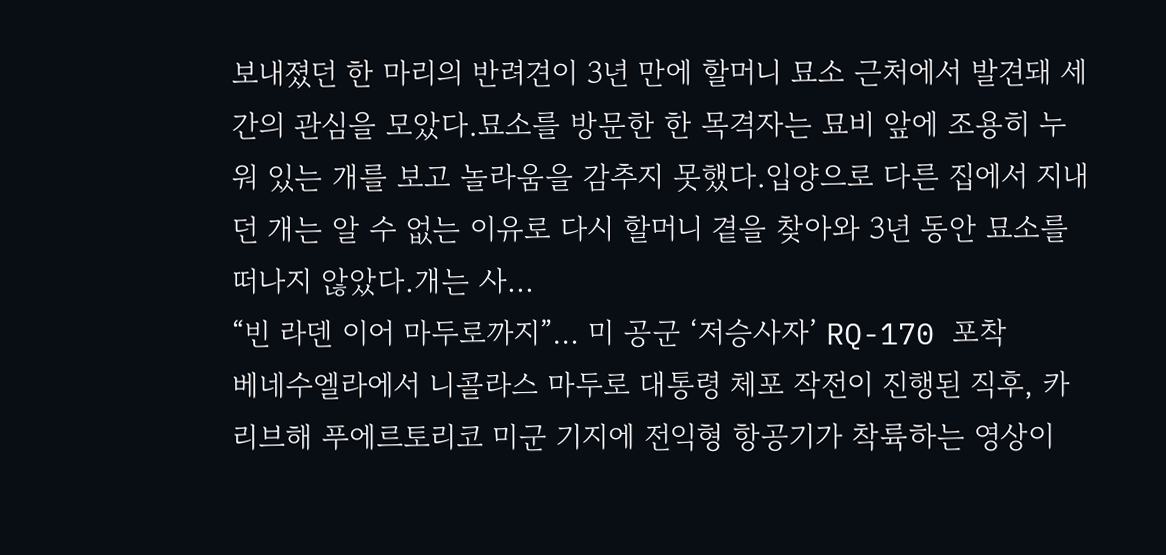보내졌던 한 마리의 반려견이 3년 만에 할머니 묘소 근처에서 발견돼 세간의 관심을 모았다.묘소를 방문한 한 목격자는 묘비 앞에 조용히 누워 있는 개를 보고 놀라움을 감추지 못했다.입양으로 다른 집에서 지내던 개는 알 수 없는 이유로 다시 할머니 곁을 찾아와 3년 동안 묘소를 떠나지 않았다.개는 사...
“빈 라덴 이어 마두로까지”… 미 공군 ‘저승사자’ RQ-170 포착
베네수엘라에서 니콜라스 마두로 대통령 체포 작전이 진행된 직후, 카리브해 푸에르토리코 미군 기지에 전익형 항공기가 착륙하는 영상이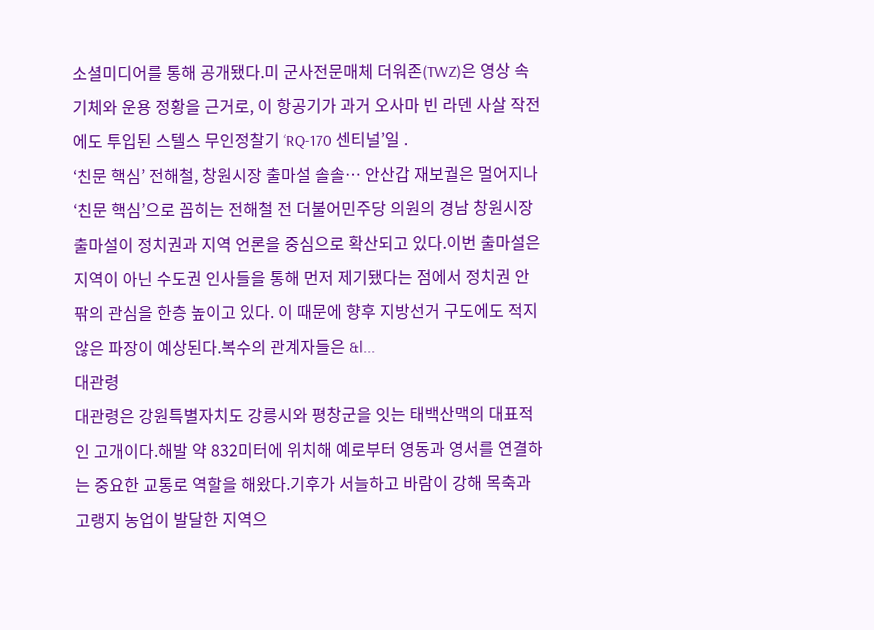소셜미디어를 통해 공개됐다.미 군사전문매체 더워존(TWZ)은 영상 속 기체와 운용 정황을 근거로, 이 항공기가 과거 오사마 빈 라덴 사살 작전에도 투입된 스텔스 무인정찰기 ‘RQ-170 센티널’일 .
‘친문 핵심’ 전해철, 창원시장 출마설 솔솔… 안산갑 재보궐은 멀어지나
‘친문 핵심’으로 꼽히는 전해철 전 더불어민주당 의원의 경남 창원시장 출마설이 정치권과 지역 언론을 중심으로 확산되고 있다.이번 출마설은 지역이 아닌 수도권 인사들을 통해 먼저 제기됐다는 점에서 정치권 안팎의 관심을 한층 높이고 있다. 이 때문에 향후 지방선거 구도에도 적지 않은 파장이 예상된다.복수의 관계자들은 &l...
대관령
대관령은 강원특별자치도 강릉시와 평창군을 잇는 태백산맥의 대표적인 고개이다.해발 약 832미터에 위치해 예로부터 영동과 영서를 연결하는 중요한 교통로 역할을 해왔다.기후가 서늘하고 바람이 강해 목축과 고랭지 농업이 발달한 지역으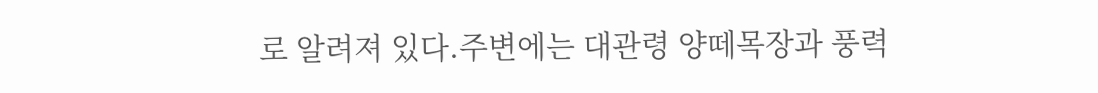로 알려져 있다.주변에는 대관령 양떼목장과 풍력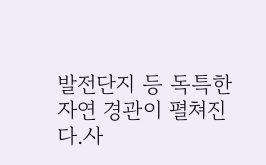발전단지 등 독특한 자연 경관이 펼쳐진다.사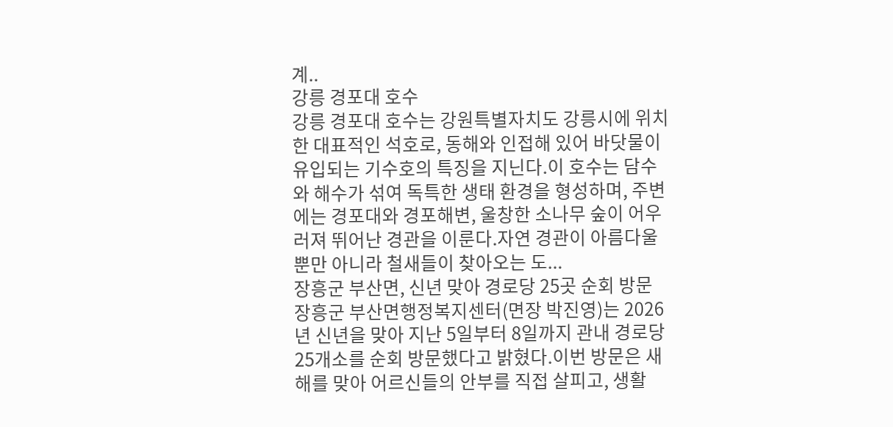계..
강릉 경포대 호수
강릉 경포대 호수는 강원특별자치도 강릉시에 위치한 대표적인 석호로, 동해와 인접해 있어 바닷물이 유입되는 기수호의 특징을 지닌다.이 호수는 담수와 해수가 섞여 독특한 생태 환경을 형성하며, 주변에는 경포대와 경포해변, 울창한 소나무 숲이 어우러져 뛰어난 경관을 이룬다.자연 경관이 아름다울 뿐만 아니라 철새들이 찾아오는 도...
장흥군 부산면, 신년 맞아 경로당 25곳 순회 방문
장흥군 부산면행정복지센터(면장 박진영)는 2026년 신년을 맞아 지난 5일부터 8일까지 관내 경로당 25개소를 순회 방문했다고 밝혔다.이번 방문은 새해를 맞아 어르신들의 안부를 직접 살피고, 생활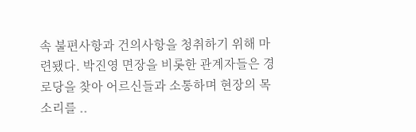속 불편사항과 건의사항을 청취하기 위해 마련됐다. 박진영 면장을 비롯한 관계자들은 경로당을 찾아 어르신들과 소통하며 현장의 목소리를 ..